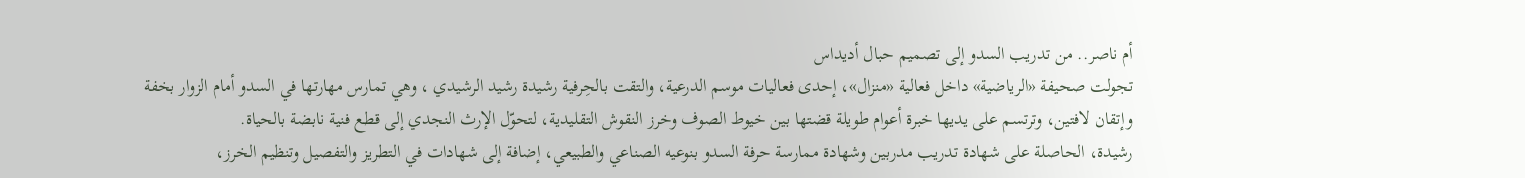أم ناصر.. من تدريب السدو إلى تصميم حبال أديداس
تجولت صحيفة «الرياضية» داخل فعالية «منزال»، إحدى فعاليات موسم الدرعية، والتقت بالحِرفية رشيدة رشيد الرشيدي ، وهي تمارس مهارتها في السدو أمام الزوار بخفة وإتقان لافتين، وترتسم على يديها خبرة أعوام طويلة قضتها بين خيوط الصوف وخرز النقوش التقليدية، لتحوّل الإرث النجدي إلى قطع فنية نابضة بالحياة.
رشيدة، الحاصلة على شهادة تدريب مدربين وشهادة ممارسة حرفة السدو بنوعيه الصناعي والطبيعي، إضافة إلى شهادات في التطريز والتفصيل وتنظيم الخرز،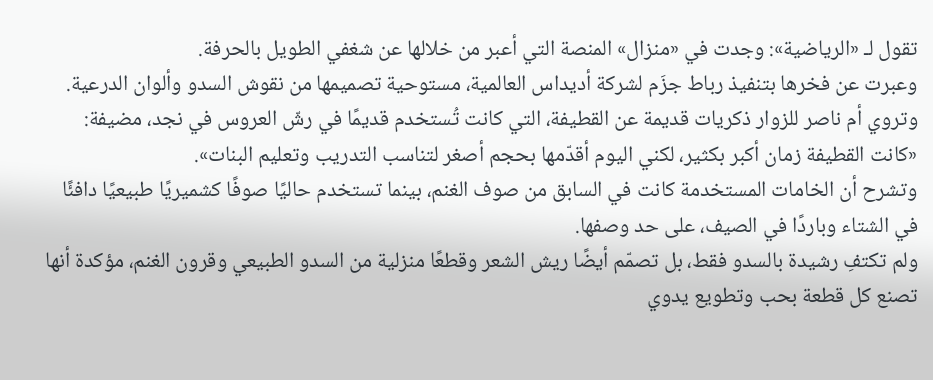تقول لـ «الرياضية»: وجدت في «منزال» المنصة التي أعبر من خلالها عن شغفي الطويل بالحرفة.
وعبرت عن فخرها بتنفيذ رباط جزَم لشركة أديداس العالمية، مستوحية تصميمها من نقوش السدو وألوان الدرعية.
وتروي أم ناصر للزوار ذكريات قديمة عن القطيفة، التي كانت تُستخدم قديمًا في رشّ العروس في نجد، مضيفة: «كانت القطيفة زمان أكبر بكثير، لكني اليوم أقدّمها بحجم أصغر لتناسب التدريب وتعليم البنات».
وتشرح أن الخامات المستخدمة كانت في السابق من صوف الغنم، بينما تستخدم حاليًا صوفًا كشميريًا طبيعيًا دافئًا في الشتاء وباردًا في الصيف، على حد وصفها.
ولم تكتفِ رشيدة بالسدو فقط، بل تصمّم أيضًا ريش الشعر وقطعًا منزلية من السدو الطبيعي وقرون الغنم، مؤكدة أنها تصنع كل قطعة بحب وتطويع يدوي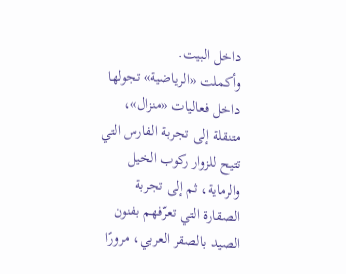داخل البيت.
وأكملت «الرياضية» تجولها داخل فعاليات «منزال»، متنقلة إلى تجربة الفارس التي تتيح للزوار ركوب الخيل والرماية، ثم إلى تجربة الصقارة التي تعرّفهم بفنون الصيد بالصقر العربي، مرورًا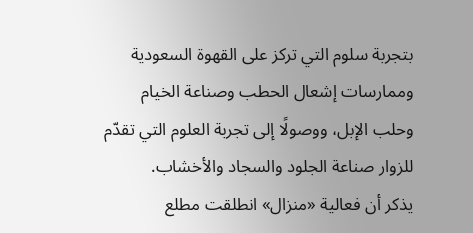بتجربة سلوم التي تركز على القهوة السعودية وممارسات إشعال الحطب وصناعة الخيام وحلب الإبل، ووصولًا إلى تجربة العلوم التي تقدّم للزوار صناعة الجلود والسجاد والأخشاب.
يذكر أن فعالية «منزال» انطلقت مطلع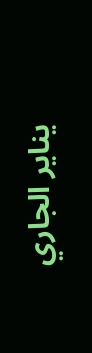يناير الجاري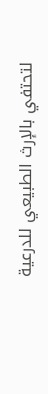لتحتفي بالإرث الطبيعي للدرعية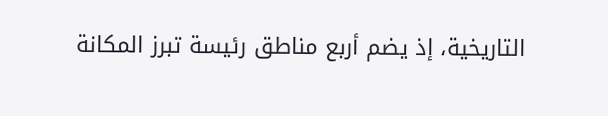التاريخية، إذ يضم أربع مناطق رئيسة تبرز المكانة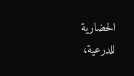الحضارية للدرعية،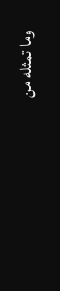وما تمثله من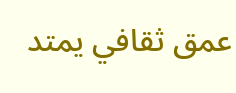عمق ثقافي يمتد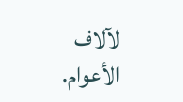لآلاف الأعوام.